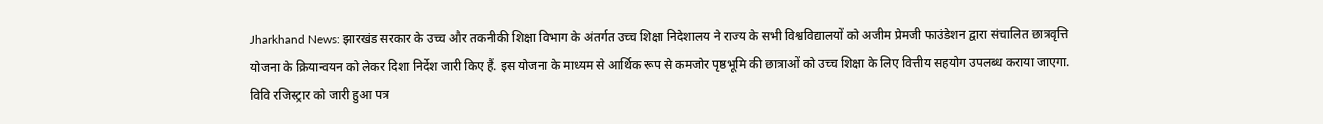Jharkhand News: झारखंड सरकार के उच्च और तकनीकी शिक्षा विभाग के अंतर्गत उच्च शिक्षा निदेशालय ने राज्य के सभी विश्वविद्यालयों को अजीम प्रेमजी फाउंडेशन द्वारा संचालित छात्रवृत्ति योजना के क्रियान्वयन को लेकर दिशा निर्देश जारी किए हैं. इस योजना के माध्यम से आर्थिक रूप से कमजोर पृष्ठभूमि की छात्राओं को उच्च शिक्षा के लिए वित्तीय सहयोग उपलब्ध कराया जाएगा.
विवि रजिस्ट्रार को जारी हुआ पत्र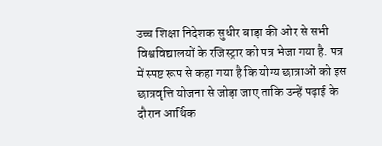उच्च शिक्षा निदेशक सुधीर बाड़ा की ओर से सभी विश्वविद्यालयों के रजिस्ट्रार को पत्र भेजा गया है. पत्र में स्पष्ट रूप से कहा गया है कि योग्य छात्राओं को इस छात्रवृत्ति योजना से जोड़ा जाए ताकि उन्हें पढ़ाई के दौरान आर्थिक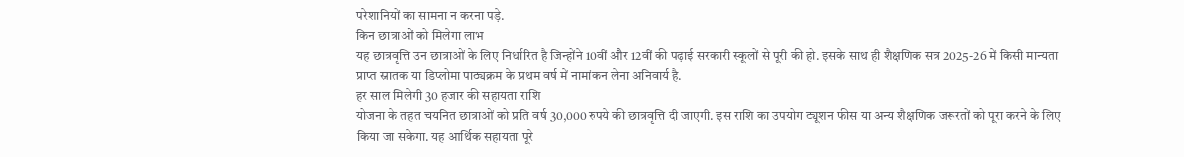परेशानियों का सामना न करना पड़े.
किन छात्राओं को मिलेगा लाभ
यह छात्रवृत्ति उन छात्राओं के लिए निर्धारित है जिन्होंने 10वीं और 12वीं की पढ़ाई सरकारी स्कूलों से पूरी की हो. इसके साथ ही शैक्षणिक सत्र 2025-26 में किसी मान्यता प्राप्त स्नातक या डिप्लोमा पाठ्यक्रम के प्रथम वर्ष में नामांकन लेना अनिवार्य है.
हर साल मिलेगी 30 हजार की सहायता राशि
योजना के तहत चयनित छात्राओं को प्रति वर्ष 30,000 रुपये की छात्रवृत्ति दी जाएगी. इस राशि का उपयोग ट्यूशन फीस या अन्य शैक्षणिक जरूरतों को पूरा करने के लिए किया जा सकेगा. यह आर्थिक सहायता पूरे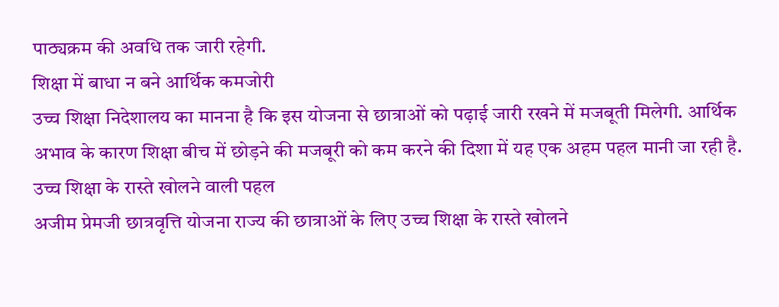पाठ्यक्रम की अवधि तक जारी रहेगी.
शिक्षा में बाधा न बने आर्थिक कमजोरी
उच्च शिक्षा निदेशालय का मानना है कि इस योजना से छात्राओं को पढ़ाई जारी रखने में मजबूती मिलेगी. आर्थिक अभाव के कारण शिक्षा बीच में छोड़ने की मजबूरी को कम करने की दिशा में यह एक अहम पहल मानी जा रही है.
उच्च शिक्षा के रास्ते खोलने वाली पहल
अजीम प्रेमजी छात्रवृत्ति योजना राज्य की छात्राओं के लिए उच्च शिक्षा के रास्ते खोलने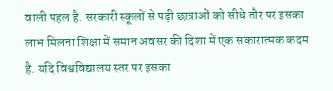वाली पहल है. सरकारी स्कूलों से पढ़ी छात्राओं को सीधे तौर पर इसका लाभ मिलना शिक्षा में समान अवसर की दिशा में एक सकारात्मक कदम है. यदि विश्वविद्यालय स्तर पर इसका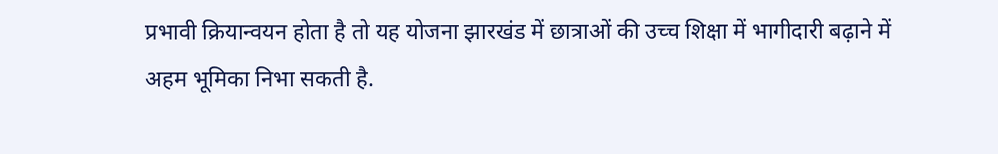प्रभावी क्रियान्वयन होता है तो यह योजना झारखंड में छात्राओं की उच्च शिक्षा में भागीदारी बढ़ाने में अहम भूमिका निभा सकती है.